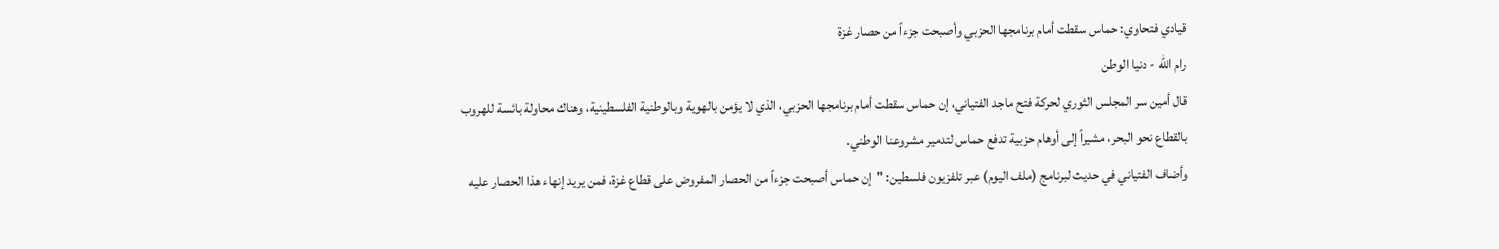قيادي فتحاوي: حماس سقطت أمام برنامجها الحزبي وأصبحت جزءاً من حصار غزة
رام الله - دنيا الوطن
قال أمين سر المجلس الثوري لحركة فتح ماجد الفتياني، إن حماس سقطت أمام برنامجها الحزبي، الذي لا يؤمن بالهوية وبالوطنية الفلسطينية، وهناك محاولة بائسة للهروب بالقطاع نحو البحر، مشيراً إلى أوهام حزبية تدفع حماس لتدمير مشروعنا الوطني.
وأضاف الفتياني في حديث لبرنامج (ملف اليوم) عبر تلفزيون فلسطين: "إن حماس أصبحت جزءاً من الحصار المفروض على قطاع غزة، فمن يريد إنهاء هذا الحصار عليه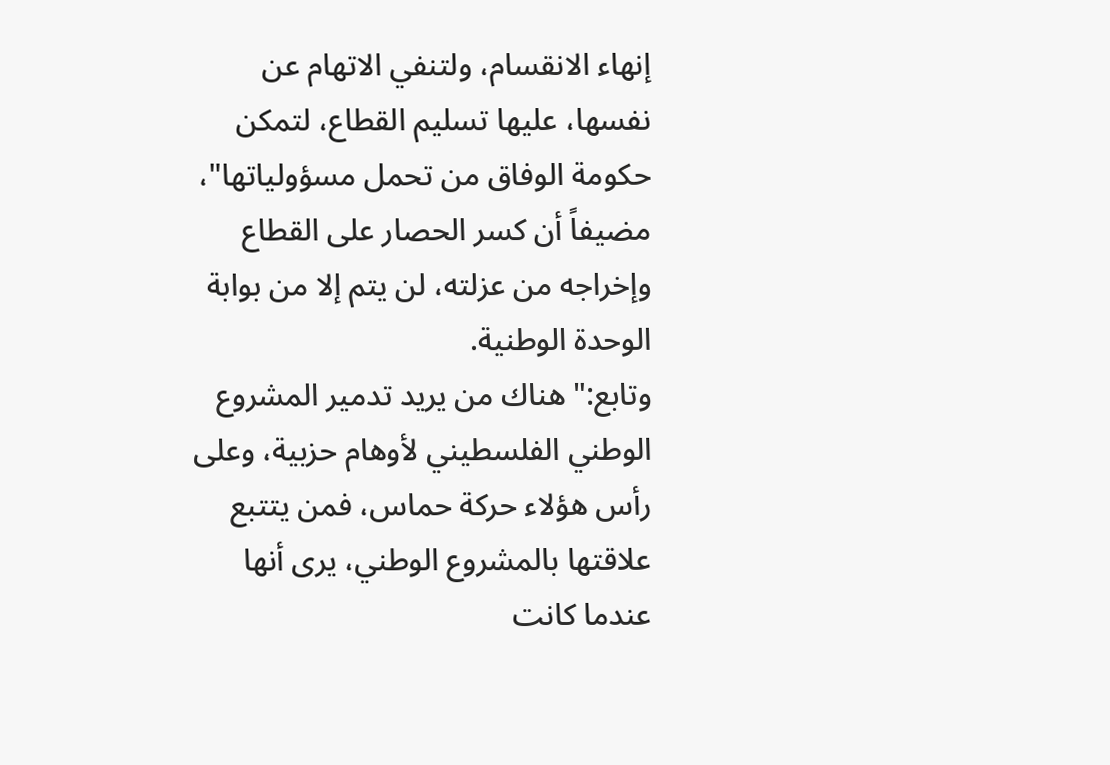إنهاء الانقسام، ولتنفي الاتهام عن نفسها، عليها تسليم القطاع، لتمكن حكومة الوفاق من تحمل مسؤولياتها"، مضيفاً أن كسر الحصار على القطاع وإخراجه من عزلته، لن يتم إلا من بوابة الوحدة الوطنية.
وتابع:" هناك من يريد تدمير المشروع الوطني الفلسطيني لأوهام حزبية، وعلى رأس هؤلاء حركة حماس، فمن يتتبع علاقتها بالمشروع الوطني، يرى أنها عندما كانت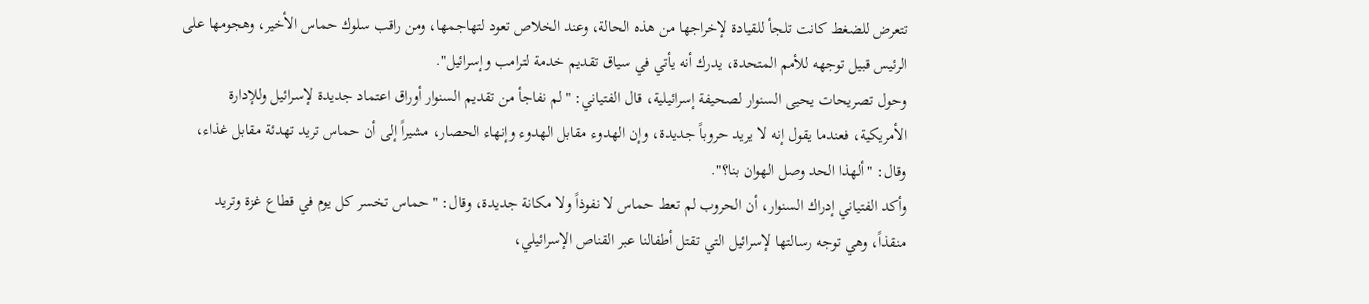تتعرض للضغط كانت تلجأ للقيادة لإخراجها من هذه الحالة، وعند الخلاص تعود لتهاجمها، ومن راقب سلوك حماس الأخير، وهجومها على الرئيس قبيل توجهه للأمم المتحدة، يدرك أنه يأتي في سياق تقديم خدمة لترامب وإسرائيل".
وحول تصريحات يحيى السنوار لصحيفة إسرائيلية، قال الفتياني: "لم نفاجأ من تقديم السنوار أوراق اعتماد جديدة لإسرائيل وللإدارة الأمريكية، فعندما يقول إنه لا يريد حروباً جديدة، وإن الهدوء مقابل الهدوء وإنهاء الحصار، مشيراً إلى أن حماس تريد تهدئة مقابل غذاء، وقال: "ألهذا الحد وصل الهوان بنا؟".
وأكد الفتياني إدراك السنوار، أن الحروب لم تعط حماس لا نفوذاً ولا مكانة جديدة، وقال: "حماس تخسر كل يوم في قطاع غزة وتريد منقذاً، وهي توجه رسالتها لإسرائيل التي تقتل أطفالنا عبر القناص الإسرائيلي،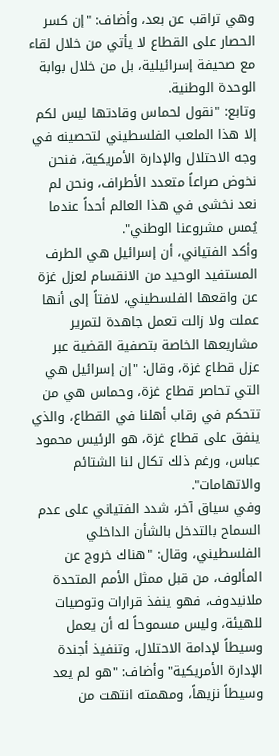وهي تراقب عن بعد، وأضاف: "إن كسر الحصار على القطاع لا يأتي من خلال لقاء مع صحيفة إسرائيلية، بل من خلال بوابة الوحدة الوطنية.
وتابع: "نقول لحماس وقادتها ليس لكم إلا هذا الملعب الفلسطيني لتحصينه في وجه الاحتلال والإدارة الأمريكية، فنحن نخوض صراعاً متعدد الأطراف، ونحن لم نعد نخشى في هذا العالم أحداً عندما يُمس مشروعنا الوطني".
وأكد الفتياني، أن إسرائيل هي الطرف المستفيد الوحيد من الانقسام لعزل غزة عن واقعها الفلسطيني، لافتاً إلى أنها عملت ولا زالت تعمل جاهدة لتمرير مشاريعها الخاصة بتصفية القضية عبر عزل قطاع غزة، وقال: "إن إسرائيل هي التي تحاصر قطاع غزة، وحماس هي من تتحكم في رقاب أهلنا في القطاع، والذي ينفق على قطاع غزة، هو الرئيس محمود عباس، ورغم ذلك تكال لنا الشتائم والاتهامات".
وفي سياق آخر، شدد الفتياني على عدم السماح بالتدخل بالشأن الداخلي الفلسطيني، وقال: "هناك خروج عن المألوف، من قبل ممثل الأمم المتحدة ملانيدوف، فهو ينفذ قرارات وتوصيات للهيئة، وليس مسموحاً له أن يعمل وسيطاً لإدامة الاحتلال، وتنفيذ أجندة الإدارة الأمريكية" وأضاف: "هو لم يعد وسيطاً نزيهاً، ومهمته انتهت من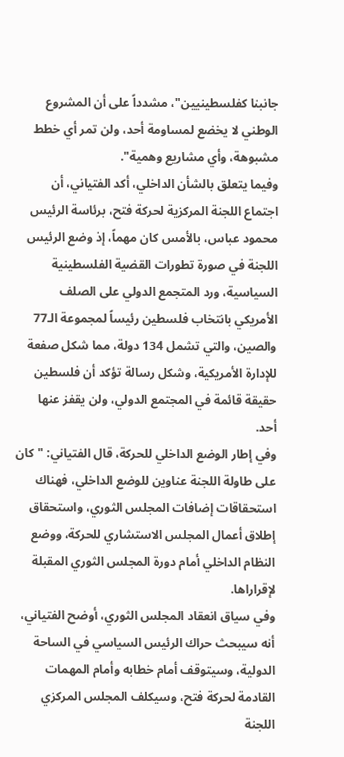جانبنا كفلسطينيين"، مشدداً على أن المشروع الوطني لا يخضع لمساومة أحد، ولن تمر أي خطط مشبوهة، وأي مشاريع وهمية".
وفيما يتعلق بالشأن الداخلي، أكد الفتياني، أن اجتماع اللجنة المركزية لحركة فتح، برئاسة الرئيس محمود عباس، بالأمس كان مهماً، إذ وضع الرئيس اللجنة في صورة تطورات القضية الفلسطينية السياسية، ورد المتجمع الدولي على الصلف الأمريكي بانتخاب فلسطين رئيساً لمجموعة الـ77 والصين، والتي تشمل 134 دولة، مما شكل صفعة للإدارة الأمريكية، وشكل رسالة تؤكد أن فلسطين حقيقة قائمة في المجتمع الدولي، ولن يقفز عنها أحد.
وفي إطار الوضع الداخلي للحركة، قال الفتياني: "كان على طاولة اللجنة عناوين للوضع الداخلي، فهناك استحقاقات إضافات المجلس الثوري، واستحقاق إطلاق أعمال المجلس الاستشاري للحركة، ووضع النظام الداخلي أمام دورة المجلس الثوري المقبلة لإقراراها.
وفي سياق انعقاد المجلس الثوري، أوضح الفتياني، أنه سيبحث حراك الرئيس السياسي في الساحة الدولية، وسيتوقف أمام خطابه وأمام المهمات القادمة لحركة فتح، وسيكلف المجلس المركزي اللجنة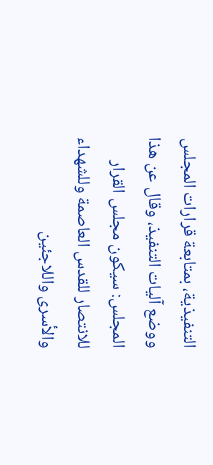التنفيذية، بمتابعة قرارات المجلس ووضع آليات التنفيذ، وقال عن هذا المجلس: سيكون مجلس القرار للانتصار للقدس العاصمة وللشهداء والأسرى واللاجئين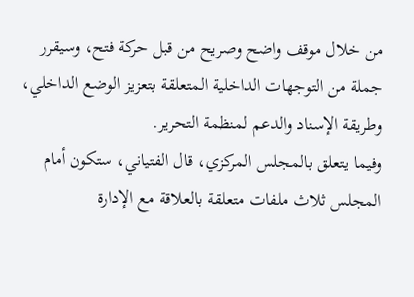من خلال موقف واضح وصريح من قبل حركة فتح، وسيقرر جملة من التوجهات الداخلية المتعلقة بتعزيز الوضع الداخلي، وطريقة الإسناد والدعم لمنظمة التحرير.
وفيما يتعلق بالمجلس المركزي، قال الفتياني، ستكون أمام المجلس ثلاث ملفات متعلقة بالعلاقة مع الإدارة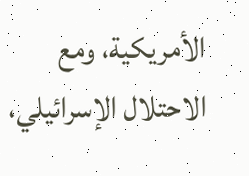الأمريكية، ومع الاحتلال الإسرائيلي،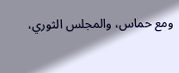ومع حماس، والمجلس الثوري،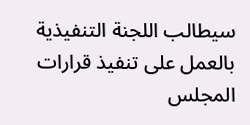سيطالب اللجنة التنفيذية بالعمل على تنفيذ قرارات المجلس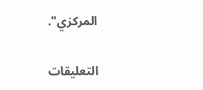المركزي".

التعليقات